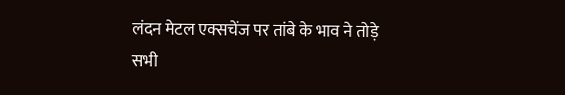लंदन मेटल एक्सचेंज पर तांबे के भाव ने तोड़े सभी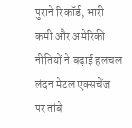पुराने रिकॉर्ड, भारी कमी और अमेरिकी नीतियों ने बढ़ाई हलचल लंदन मेटल एक्सचेंज पर तांबे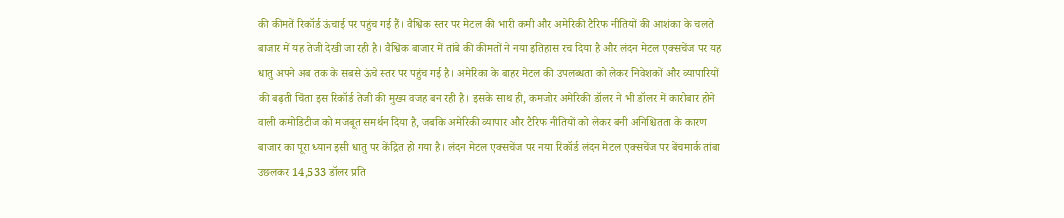की कीमतें रिकॉर्ड ऊंचाई पर पहुंच गई हैं। वैश्विक स्तर पर मेटल की भारी कमी और अमेरिकी टैरिफ नीतियों की आशंका के चलते बाजार में यह तेजी देखी जा रही है। वैश्विक बाजार में तांबे की कीमतों ने नया इतिहास रच दिया है और लंदन मेटल एक्सचेंज पर यह धातु अपने अब तक के सबसे ऊंचे स्तर पर पहुंच गई है। अमेरिका के बाहर मेटल की उपलब्धता को लेकर निवेशकों और व्यापारियों की बढ़ती चिंता इस रिकॉर्ड तेजी की मुख्य वजह बन रही है। इसके साथ ही, कमजोर अमेरिकी डॉलर ने भी डॉलर में कारोबार होने वाली कमोडिटीज को मजबूत समर्थन दिया है, जबकि अमेरिकी व्यापार और टैरिफ नीतियों को लेकर बनी अनिश्चितता के कारण बाजार का पूरा ध्यान इसी धातु पर केंद्रित हो गया है। लंदन मेटल एक्सचेंज पर नया रिकॉर्ड लंदन मेटल एक्सचेंज पर बेंचमार्क तांबा उछलकर 14,533 डॉलर प्रति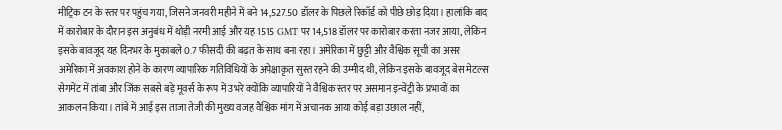मीट्रिक टन के स्तर पर पहुंच गया, जिसने जनवरी महीने में बने 14,527.50 डॉलर के पिछले रिकॉर्ड को पीछे छोड़ दिया। हालांकि बाद में कारोबार के दौरान इस अनुबंध में थोड़ी नरमी आई और यह 1515 GMT पर 14,518 डॉलर पर कारोबार करता नजर आया, लेकिन इसके बावजूद यह दिनभर के मुकाबले 0.7 फीसदी की बढ़त के साथ बना रहा। अमेरिका में छुट्टी और वैश्विक सूची का असर अमेरिका में अवकाश होने के कारण व्यापारिक गतिविधियों के अपेक्षाकृत सुस्त रहने की उम्मीद थी, लेकिन इसके बावजूद बेस मेटल्स सेगमेंट में तांबा और जिंक सबसे बड़े मूवर्स के रूप में उभरे क्योंकि व्यापारियों ने वैश्विक स्तर पर असमान इन्वेंट्री के प्रभावों का आकलन किया। तांबे में आई इस ताजा तेजी की मुख्य वजह वैश्विक मांग में अचानक आया कोई बड़ा उछाल नहीं,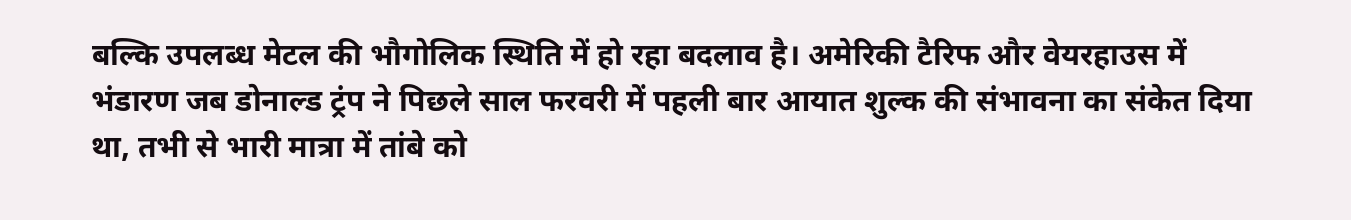बल्कि उपलब्ध मेटल की भौगोलिक स्थिति में हो रहा बदलाव है। अमेरिकी टैरिफ और वेयरहाउस में भंडारण जब डोनाल्ड ट्रंप ने पिछले साल फरवरी में पहली बार आयात शुल्क की संभावना का संकेत दिया था, तभी से भारी मात्रा में तांबे को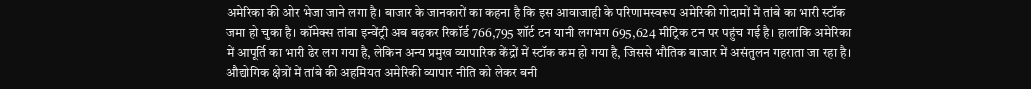अमेरिका की ओर भेजा जाने लगा है। बाजार के जानकारों का कहना है कि इस आवाजाही के परिणामस्वरूप अमेरिकी गोदामों में तांबे का भारी स्टॉक जमा हो चुका है। कॉमेक्स तांबा इन्वेंट्री अब बढ़कर रिकॉर्ड 766,795 शॉर्ट टन यानी लगभग 695,624 मीट्रिक टन पर पहुंच गई है। हालांकि अमेरिका में आपूर्ति का भारी ढेर लग गया है, लेकिन अन्य प्रमुख व्यापारिक केंद्रों में स्टॉक कम हो गया है, जिससे भौतिक बाजार में असंतुलन गहराता जा रहा है। औद्योगिक क्षेत्रों में तांबे की अहमियत अमेरिकी व्यापार नीति को लेकर बनी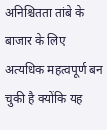अनिश्चितता तांबे के बाजार के लिए अत्यधिक महत्वपूर्ण बन चुकी है क्योंकि यह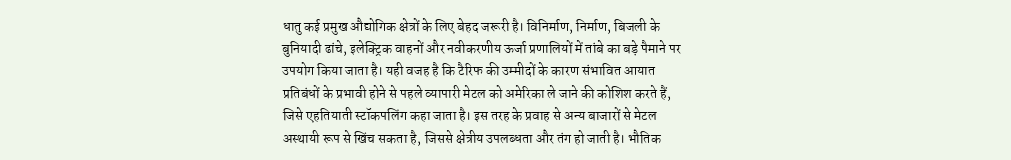धातु कई प्रमुख औद्योगिक क्षेत्रों के लिए बेहद जरूरी है। विनिर्माण, निर्माण, बिजली के बुनियादी ढांचे, इलेक्ट्रिक वाहनों और नवीकरणीय ऊर्जा प्रणालियों में तांबे का बड़े पैमाने पर उपयोग किया जाता है। यही वजह है कि टैरिफ की उम्मीदों के कारण संभावित आयात प्रतिबंधों के प्रभावी होने से पहले व्यापारी मेटल को अमेरिका ले जाने की कोशिश करते हैं, जिसे एहतियाती स्टॉकपलिंग कहा जाता है। इस तरह के प्रवाह से अन्य बाजारों से मेटल अस्थायी रूप से खिंच सकता है, जिससे क्षेत्रीय उपलब्धता और तंग हो जाती है। भौतिक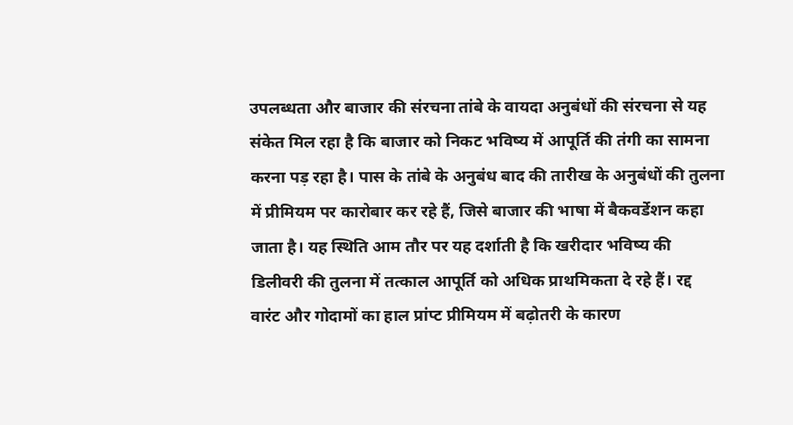उपलब्धता और बाजार की संरचना तांबे के वायदा अनुबंधों की संरचना से यह संकेत मिल रहा है कि बाजार को निकट भविष्य में आपूर्ति की तंगी का सामना करना पड़ रहा है। पास के तांबे के अनुबंध बाद की तारीख के अनुबंधों की तुलना में प्रीमियम पर कारोबार कर रहे हैं, जिसे बाजार की भाषा में बैकवर्डेशन कहा जाता है। यह स्थिति आम तौर पर यह दर्शाती है कि खरीदार भविष्य की डिलीवरी की तुलना में तत्काल आपूर्ति को अधिक प्राथमिकता दे रहे हैं। रद्द वारंट और गोदामों का हाल प्रांप्ट प्रीमियम में बढ़ोतरी के कारण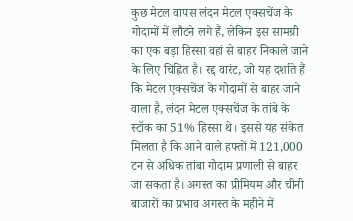कुछ मेटल वापस लंदन मेटल एक्सचेंज के गोदामों में लौटने लगे हैं, लेकिन इस सामग्री का एक बड़ा हिस्सा वहां से बाहर निकाले जाने के लिए चिह्नित है। रद्द वारंट, जो यह दर्शाते हैं कि मेटल एक्सचेंज के गोदामों से बाहर जाने वाला है, लंदन मेटल एक्सचेंज के तांबे के स्टॉक का 51% हिस्सा थे। इससे यह संकेत मिलता है कि आने वाले हफ्तों में 121,000 टन से अधिक तांबा गोदाम प्रणाली से बाहर जा सकता है। अगस्त का प्रीमियम और चीनी बाजारों का प्रभाव अगस्त के महीने में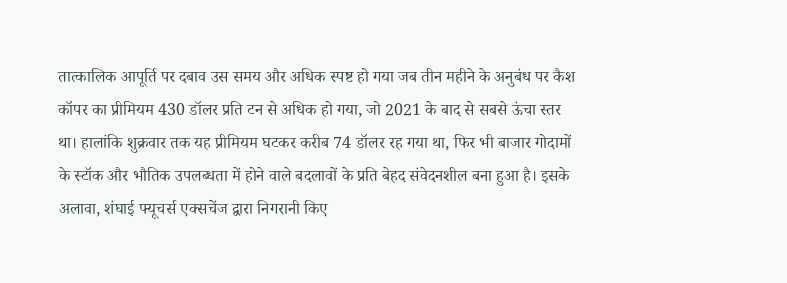तात्कालिक आपूर्ति पर दबाव उस समय और अधिक स्पष्ट हो गया जब तीन महीने के अनुबंध पर कैश कॉपर का प्रीमियम 430 डॉलर प्रति टन से अधिक हो गया, जो 2021 के बाद से सबसे ऊंचा स्तर था। हालांकि शुक्रवार तक यह प्रीमियम घटकर करीब 74 डॉलर रह गया था, फिर भी बाजार गोदामों के स्टॉक और भौतिक उपलब्धता में होने वाले बदलावों के प्रति बेहद संवेदनशील बना हुआ है। इसके अलावा, शंघाई फ्यूचर्स एक्सचेंज द्वारा निगरानी किए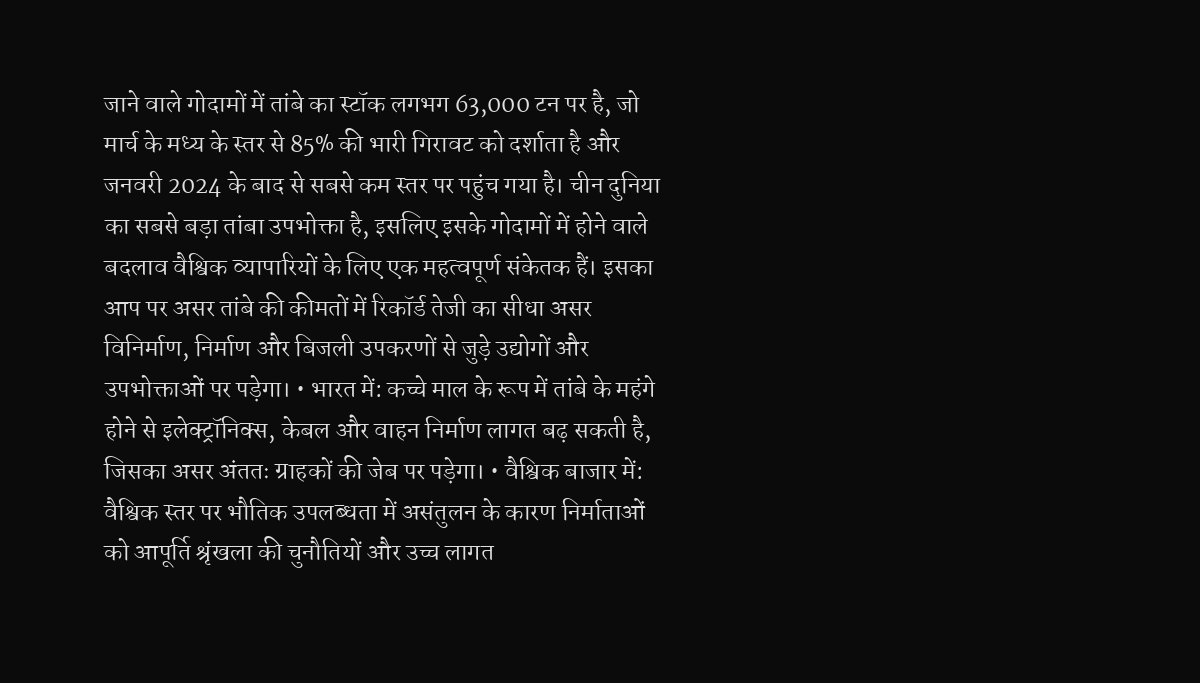जाने वाले गोदामों में तांबे का स्टॉक लगभग 63,000 टन पर है, जो मार्च के मध्य के स्तर से 85% की भारी गिरावट को दर्शाता है और जनवरी 2024 के बाद से सबसे कम स्तर पर पहुंच गया है। चीन दुनिया का सबसे बड़ा तांबा उपभोक्ता है, इसलिए इसके गोदामों में होने वाले बदलाव वैश्विक व्यापारियों के लिए एक महत्वपूर्ण संकेतक हैं। इसका आप पर असर तांबे की कीमतों में रिकॉर्ड तेजी का सीधा असर विनिर्माण, निर्माण और बिजली उपकरणों से जुड़े उद्योगों और उपभोक्ताओं पर पड़ेगा। • भारत में: कच्चे माल के रूप में तांबे के महंगे होने से इलेक्ट्रॉनिक्स, केबल और वाहन निर्माण लागत बढ़ सकती है, जिसका असर अंततः ग्राहकों की जेब पर पड़ेगा। • वैश्विक बाजार में: वैश्विक स्तर पर भौतिक उपलब्धता में असंतुलन के कारण निर्माताओं को आपूर्ति श्रृंखला की चुनौतियों और उच्च लागत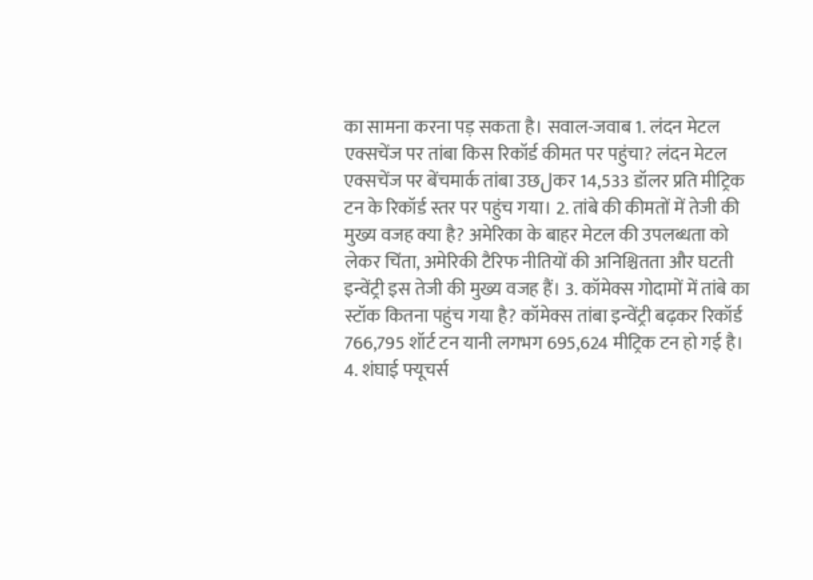का सामना करना पड़ सकता है। सवाल-जवाब 1. लंदन मेटल एक्सचेंज पर तांबा किस रिकॉर्ड कीमत पर पहुंचा? लंदन मेटल एक्सचेंज पर बेंचमार्क तांबा उछلकर 14,533 डॉलर प्रति मीट्रिक टन के रिकॉर्ड स्तर पर पहुंच गया। 2. तांबे की कीमतों में तेजी की मुख्य वजह क्या है? अमेरिका के बाहर मेटल की उपलब्धता को लेकर चिंता, अमेरिकी टैरिफ नीतियों की अनिश्चितता और घटती इन्वेंट्री इस तेजी की मुख्य वजह हैं। 3. कॉमेक्स गोदामों में तांबे का स्टॉक कितना पहुंच गया है? कॉमेक्स तांबा इन्वेंट्री बढ़कर रिकॉर्ड 766,795 शॉर्ट टन यानी लगभग 695,624 मीट्रिक टन हो गई है। 4. शंघाई फ्यूचर्स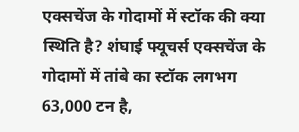एक्सचेंज के गोदामों में स्टॉक की क्या स्थिति है? शंघाई फ्यूचर्स एक्सचेंज के गोदामों में तांबे का स्टॉक लगभग 63,000 टन है,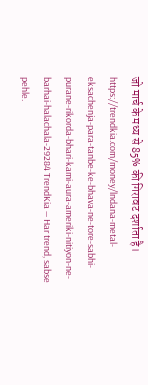जो मार्च के मध्य से 85% की गिरावट दर्शाता है। https://trendkia.com/money/lndana-metal-eksachenja-para-tanbe-ke-bhava-ne-tore-sabhi-purane-rikorda-bhari-kami-aura-ameriki-nitiyon-ne-barhai-halachala-29284 TrendKia — Har trend, sabse pehle.